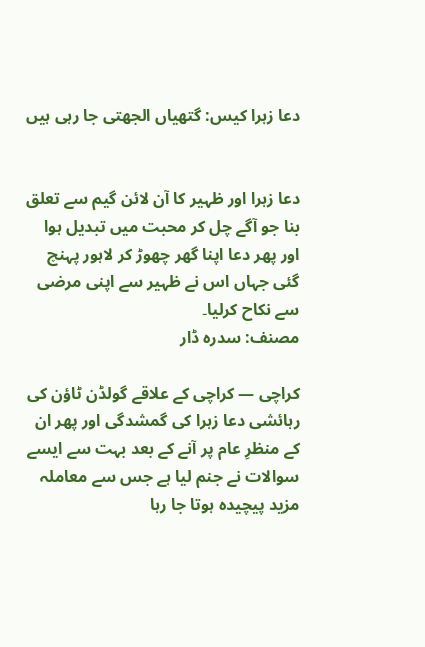دعا زہرا کیس: گتھیاں الجھتی جا رہی ہیں


دعا زہرا اور ظہیر کا آن لائن گیم سے تعلق بنا جو آگے چل کر محبت میں تبدیل ہوا اور پھر دعا اپنا گھر چھوڑ کر لاہور پہنچ گئی جہاں اس نے ظہیر سے اپنی مرضی سے نکاح کرلیا۔
مصنف: سدرہ ڈار

کراچی — کراچی کے علاقے گولڈن ٹاؤن کی رہائشی دعا زہرا کی گمشدگی اور پھر ان کے منظرِ عام پر آنے کے بعد بہت سے ایسے سوالات نے جنم لیا ہے جس سے معاملہ مزید پیچیدہ ہوتا جا رہا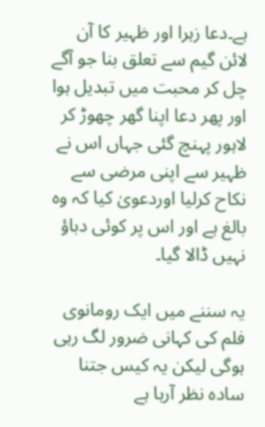ہے۔دعا زہرا اور ظہیر کا آن لائن گیم سے تعلق بنا جو آگے چل کر محبت میں تبدیل ہوا اور پھر دعا اپنا گھر چھوڑ کر لاہور پہنچ گئی جہاں اس نے ظہیر سے اپنی مرضی سے نکاح کرلیا اوردعویٰ کیا کہ وہ بالغ ہے اور اس پر کوئی دباؤ نہیں ڈالا گیا۔

یہ سننے میں ایک رومانوی فلم کی کہانی ضرور لگ رہی ہوگی لیکن یہ کیس جتنا سادہ نظر آرہا ہے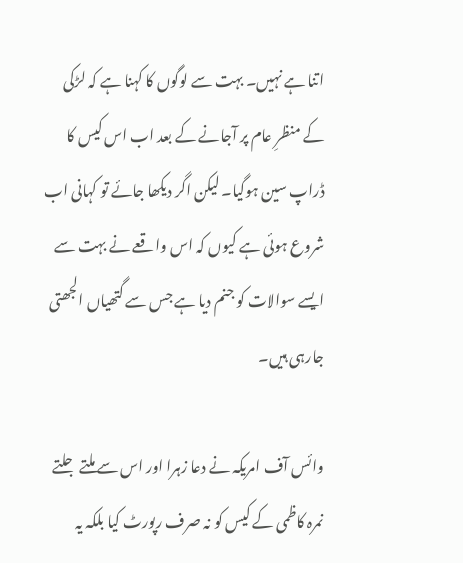اتنا ہے نہیں۔ بہت سے لوگوں کا کہنا ہے کہ لڑکی کے منظرِ عام پر آجانے کے بعد اب اس کیس کا ڈراپ سین ہوگیا۔ لیکن اگر دیکھا جائے تو کہانی اب شروع ہوئی ہے کیوں کہ اس واقعے نے بہت سے ایسے سوالات کو جنم دیا ہے جس سے گتھیاں الجھتی جارہی ہیں۔

وائس آف امریکہ نے دعا زہرا اور اس سے ملتے جلتے نمرہ کاظمی کے کیس کو نہ صرف رپورٹ کیا بلکہ یہ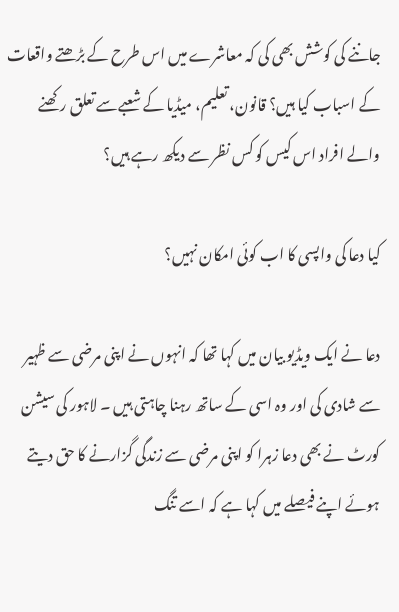جاننے کی کوشش بھی کی کہ معاشرے میں اس طرح کے بڑھتے واقعات کے اسباب کیا ہیں؟ قانون، تعلیم، میڈیا کے شعبےسے تعلق رکھنے والے افراد اس کیس کو کس نظر سے دیکھ رہے ہیں؟

کیا دعا کی واپسی کا اب کوئی امکان نہیں؟

دعا نے ایک ویڈیو بیان میں کہا تھا کہ انہوں نے اپنی مرضی سے ظہیر سے شادی کی اور وہ اسی کے ساتھ رہنا چاہتی ہیں ۔ لاہور کی سیشن کورٹ نے بھی دعا زہرا کو اپنی مرضی سے زندگی گزارنے کا حق دیتے ہوئے اپنے فیصلے میں کہا ہے کہ اسے تنگ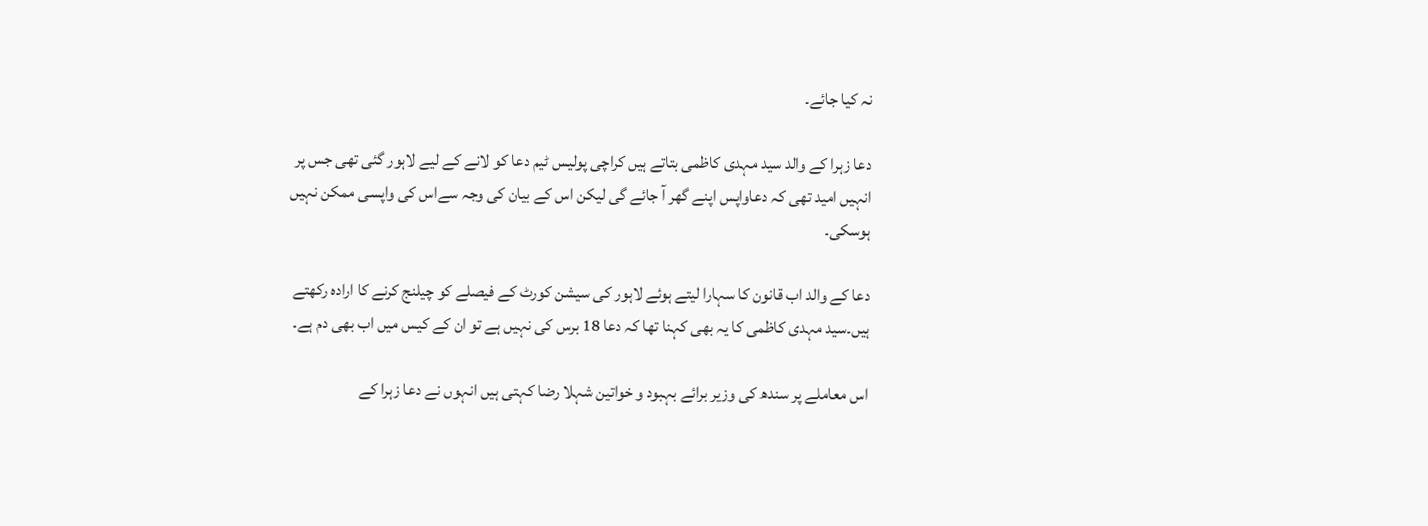نہ کیا جائے۔

دعا زہرا کے والد سید مہدی کاظمی بتاتے ہیں کراچی پولیس ٹیم دعا کو لانے کے لیے لاہور گئی تھی جس پر انہیں امید تھی کہ دعاواپس اپنے گھر آ جائے گی لیکن اس کے بیان کی وجہ سےاس کی واپسی ممکن نہیں ہوسکی۔

دعا کے والد اب قانون کا سہارا لیتے ہوئے لاہور کی سیشن کورٹ کے فیصلے کو چیلنج کرنے کا ارادہ رکھتے ہیں۔سید مہدی کاظمی کا یہ بھی کہنا تھا کہ دعا 18 برس کی نہیں ہے تو ان کے کیس میں اب بھی دم ہے۔

اس معاملے پر سندھ کی وزیر برائے بہبود و خواتین شہلا رضا کہتی ہیں انہوں نے دعا زہرا کے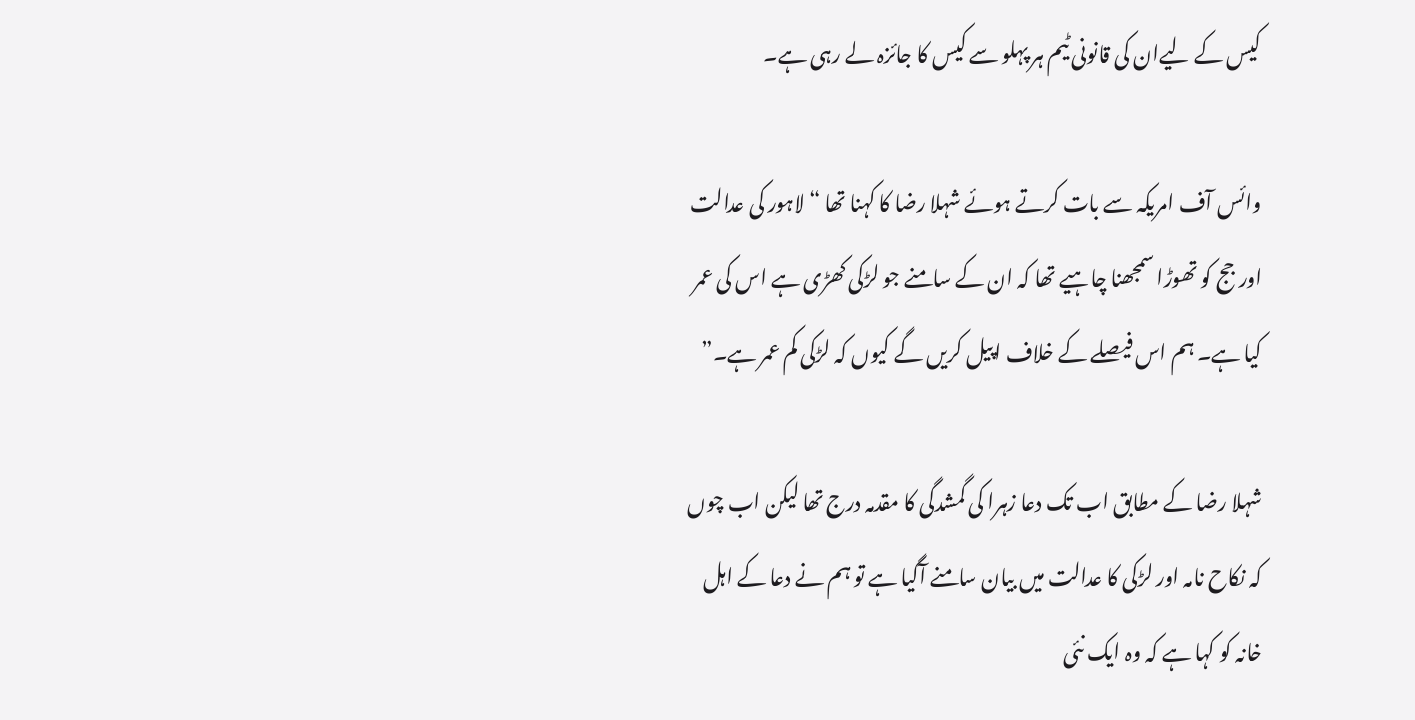کیس کے لیےان کی قانونی ٹیم ہر پہلو سے کیس کا جائزہ لے رہی ہے۔

وائس آف امریکہ سے بات کرتے ہوئے شہلا رضا کا کہنا تھا “لاہور کی عدالت اور جج کو تھوڑا سمجھنا چاہیے تھا کہ ان کے سامنے جو لڑکی کھڑی ہے اس کی عمر کیا ہے۔ ہم اس فیصلے کے خلاف اپیل کریں گے کیوں کہ لڑکی کم عمر ہے۔”

شہلا رضا کے مطابق اب تک دعا زہرا کی گمشدگی کا مقدمہ درج تھا لیکن اب چوں کہ نکاح نامہ اور لڑکی کا عدالت میں بیان سامنے آگیا ہے تو ہم نے دعا کے اہل خانہ کو کہا ہے کہ وہ ایک نئی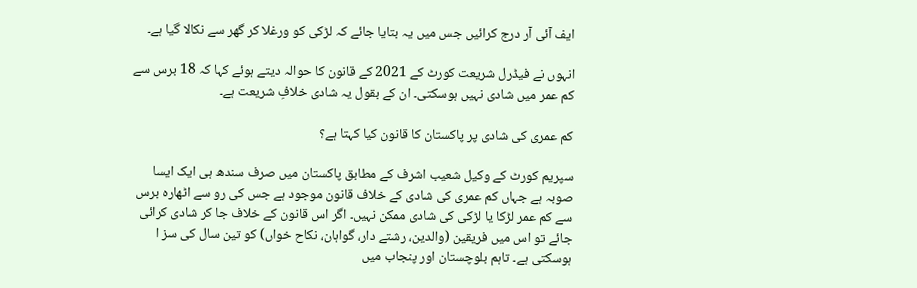ایف آئی آر درج کرائیں جس میں یہ بتایا جائے کہ لڑکی کو ورغلا کر گھر سے نکالا گیا ہے۔

انہوں نے فیڈرل شریعت کورٹ کے 2021 کے قانون کا حوالہ دیتے ہوئے کہا کہ 18 برس سے کم عمر میں شادی نہیں ہوسکتی۔ ان کے بقول یہ شادی خلافِ شریعت ہے۔

کم عمری کی شادی پر پاکستان کا قانون کیا کہتا ہے؟

سپریم کورٹ کے وکیل شعیب اشرف کے مطابق پاکستان میں صرف سندھ ہی ایک ایسا صوبہ ہے جہاں کم عمری کی شادی کے خلاف قانون موجود ہے جس کی رو سے اٹھارہ برس سے کم عمر لڑکا یا لڑکی کی شادی ممکن نہیں۔ اگر اس قانون کے خلاف جا کر شادی کرائی جائے تو اس میں فریقین (والدین، رشتے دار، گواہان، نکاح خواں) کو تین سال کی سز ا ہوسکتی ہے۔ تاہم بلوچستان اور پنجاب میں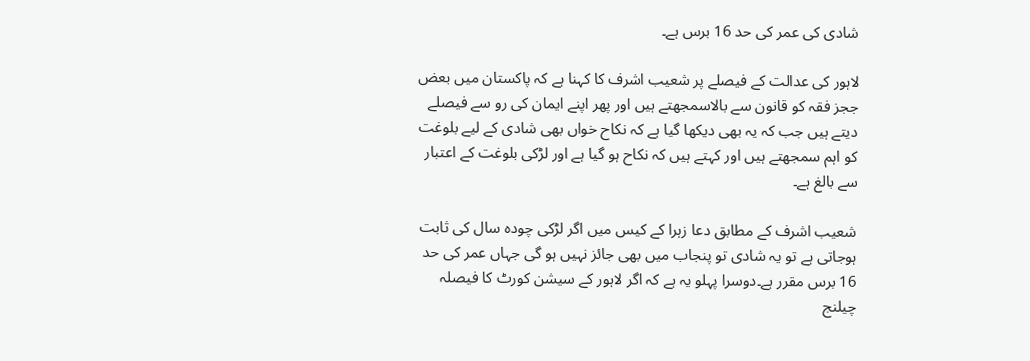شادی کی عمر کی حد 16 برس ہے۔

لاہور کی عدالت کے فیصلے پر شعیب اشرف کا کہنا ہے کہ پاکستان میں بعض ججز فقہ کو قانون سے بالاسمجھتے ہیں اور پھر اپنے ایمان کی رو سے فیصلے دیتے ہیں جب کہ یہ بھی دیکھا گیا ہے کہ نکاح خواں بھی شادی کے لیے بلوغت کو اہم سمجھتے ہیں اور کہتے ہیں کہ نکاح ہو گیا ہے اور لڑکی بلوغت کے اعتبار سے بالغ ہے۔

شعیب اشرف کے مطابق دعا زہرا کے کیس میں اگر لڑکی چودہ سال کی ثابت ہوجاتی ہے تو یہ شادی تو پنجاب میں بھی جائز نہیں ہو گی جہاں عمر کی حد 16 برس مقرر ہے۔دوسرا پہلو یہ ہے کہ اگر لاہور کے سیشن کورٹ کا فیصلہ چیلنج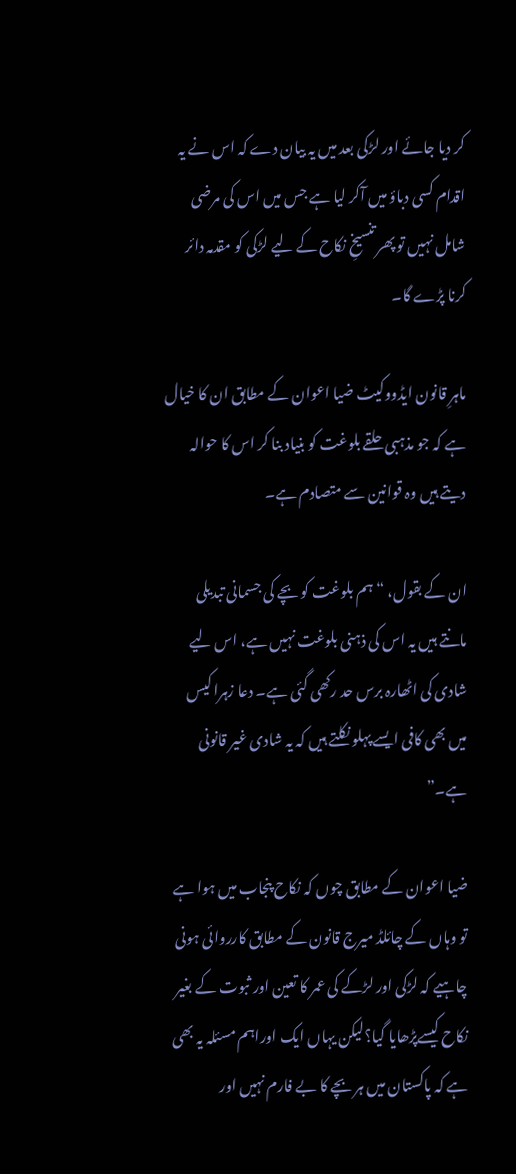کر دیا جائے اور لڑکی بعد میں یہ بیان دے کہ اس نے یہ اقدام کسی دباؤ میں آکر لیا ہے جس میں اس کی مرضی شامل نہیں تو پھر تنسیخِ نکاح کے لیے لڑکی کو مقدمہ دائر کرنا پڑے گا۔

ماہرِ قانون ایڈووکیٹ ضیا اعوان کے مطابق ان کا خیال ہے کہ جو مذہبی حلقے بلوغت کو بنیاد بنا کر اس کا حوالہ دیتے ہیں وہ قوانین سے متصادم ہے۔

ان کے بقول، “ہم بلوغت کو بچے کی جسمانی تبدیلی مانتے ہیں یہ اس کی ذہنی بلوغت نہیں ہے، اس لیے شادی کی اٹھارہ برس حد رکھی گئی ہے۔ دعا زہرا کیس میں بھی کافی ایسے پہلو نکلتے ہیں کہ یہ شادی غیر قانونی ہے۔”

ضیا اعوان کے مطابق چوں کہ نکاح پنجاب میں ہوا ہے تو وہاں کے چائلڈ میرج قانون کے مطابق کارروائی ہونی چاہیے کہ لڑکی اور لڑکے کی عمر کا تعین اور ثبوت کے بغیر نکاح کیسےپڑھایا گیا؟لیکن یہاں ایک اوراہم مسئلہ یہ بھی ہے کہ پاکستان میں ہر بچے کا بے فارم نہیں اور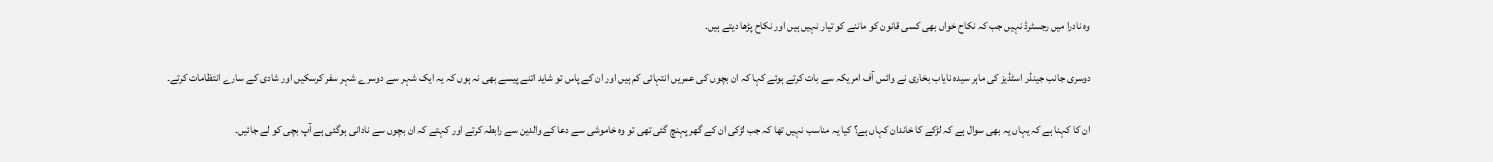وہ نادرا میں رجسٹرڈ نہیں جب کہ نکاح خواں بھی کسی قانون کو ماننے کو تیار نہیں ہیں اور نکاح پڑھا دیتے ہیں۔

دوسری جانب جینڈر اسٹڈیز کی ماہر سیدہ نایاب بخاری نے وائس آف امریکہ سے بات کرتے ہوئے کہا کہ ان بچوں کی عمریں انتہائی کم ہیں اور ان کے پاس تو شاید اتنے پیسے بھی نہ ہوں کہ یہ ایک شہر سے دوسرے شہر سفر کرسکیں اور شادی کے سارے انتظامات کرتے۔

ان کا کہنا ہے کہ یہاں یہ بھی سوال ہے کہ لڑکے کا خاندان کہاں ہے؟ کیا یہ مناسب نہیں تھا کہ جب لڑکی ان کے گھر پہنچ گئی تھی تو وہ خاموشی سے دعا کے والدین سے رابطہ کرتے اور کہتے کہ ان بچوں سے نادانی ہوگئی ہے آپ بچی کو لے جائیں۔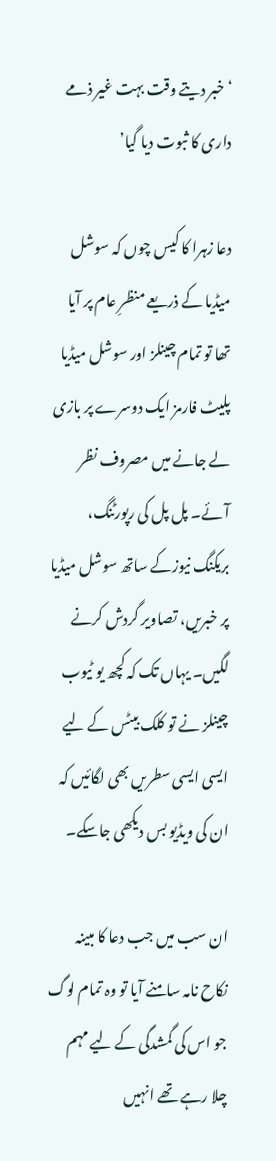‘خبر دیتے وقت بہت غیر ذمے داری کا ثبوت دیا گیا’

دعا زہرا کا کیس چوں کہ سوشل میڈیا کے ذریعے منظرِ عام پر آیا تھا تو تمام چینلز اور سوشل میڈیا پلیٹ فارمز ایک دوسرے پر بازی لے جانے میں مصروف نظر آئے۔ پل پل کی رپورٹنگ، بریکنگ نیوزکے ساتھ سوشل میڈیا پر خبریں، تصاویر گردش کرنے لگیں۔ یہاں تک کہ کچھ یو ٹیوب چینلز نے تو کلک بیٹس کے لیے ایسی ایسی سطریں بھی لگائیں کہ ان کی ویڈیو بس دیکھی جاسکے۔

ان سب میں جب دعا کا مبینہ نکاح نامہ سامنے آیا تو وہ تمام لوگ جو اس کی گمشدگی کے لیے مہم چلا رہے تھے انہیں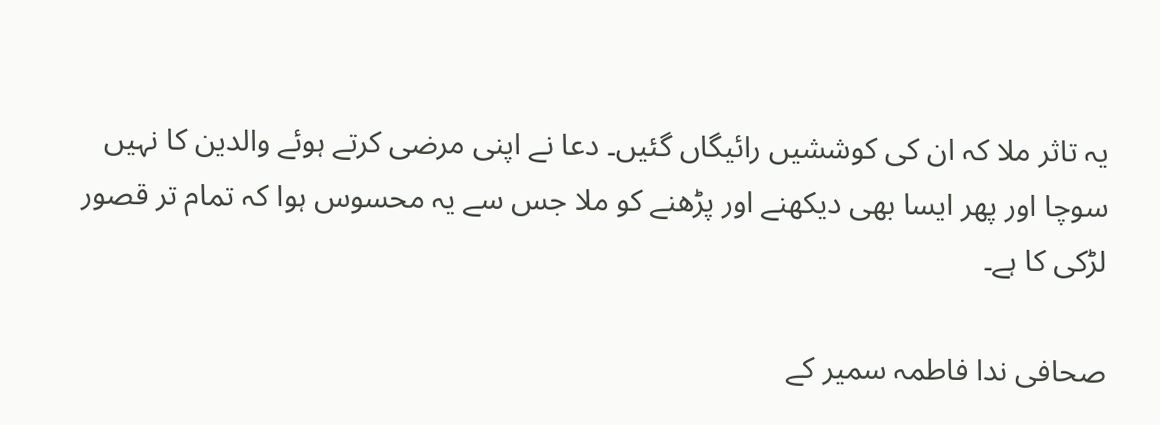یہ تاثر ملا کہ ان کی کوششیں رائیگاں گئیں۔ دعا نے اپنی مرضی کرتے ہوئے والدین کا نہیں سوچا اور پھر ایسا بھی دیکھنے اور پڑھنے کو ملا جس سے یہ محسوس ہوا کہ تمام تر قصور لڑکی کا ہے۔

صحافی ندا فاطمہ سمیر کے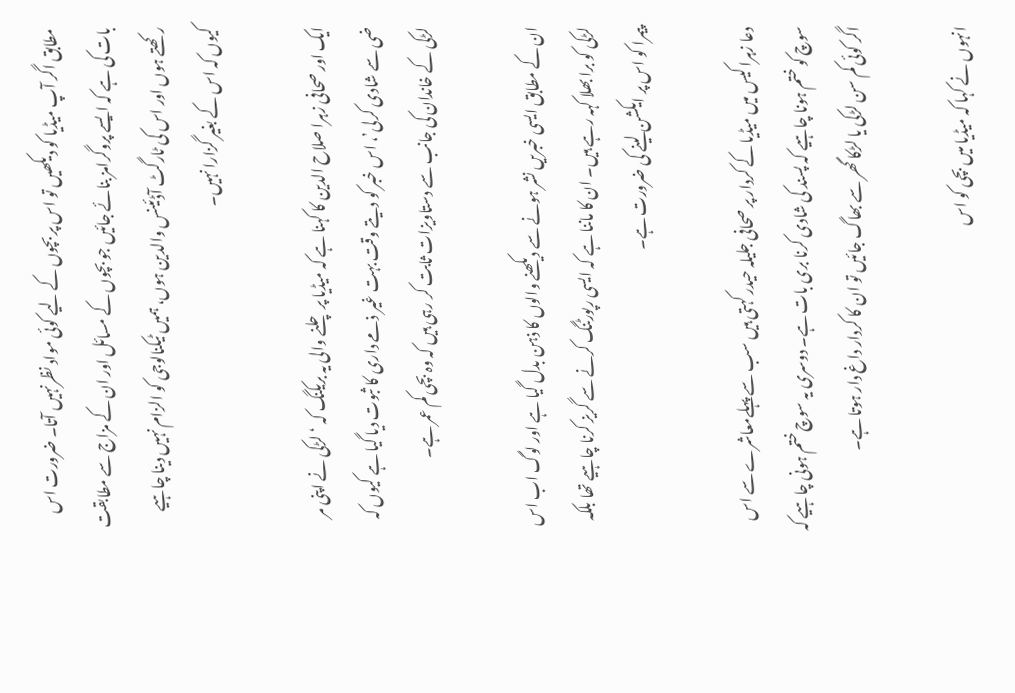مطابق اگر آپ میڈیا کو دیکھیں تو اس پر بچوں کے لیے کوئی مواد نظرنہیں آتا۔ ضرورت اس بات کی ہے کہ ایسے پروگرامز بنائے جائیں جو بچوں کے مسائل اور ان کے مزاج سے مطابقت رکھتے ہوں اور اس کی ٹارگٹ آڈئینس والدین ہوں، ہمیں ٹیکنالوجی کو الزام نہیں دینا چاہیے کیوں کہ اس کے بغیر گزارا نہیں۔

ایک اور صحافی زہرا صلاح الدین کا کہنا ہے کہ میڈیا پر چلنے والی یہ بریکنگ کہ ‘لڑکی نے اپنی مر ضی سے شادی کرلی’، اس خبر کو دیتے وقت بہت غیر ذمے داری کا ثبوت دیا گیا ہے کیوں کہ لڑکی کے خاندان کی جانب سے دستاویزات ثابت کر رہی ہیں کہ وہ بچی کم عمر ہے۔

ان کے مطابق ایسی خبریں نشر ہونے سے دیکھنے والوں کا ذہن بدل گیا ہے اور لوگ اب اس لڑکی کو برا بھلا کہہ رہے ہیں۔ ان کا ماننا ہے کہ ایسی رپورٹنگ کرنے سے گریز کرنا چاہیے تھا بلکہ پیمرا کو اس پر ایکشن لینے کی ضرورت ہے۔

دعا زہرا کیس میں میڈیا کے کردار پر صحافی جلیلہ حیدر کہتی ہیں سب سے پہلےمعاشرے سے اس سوچ کو ختم ہونا چاہیے کہ پسند کی شادی کرنا بری بات ہے۔ دوسری یہ سوچ ختم ہونی چاہیے کہ اگر کوئی کم سن لڑکی یا لڑکا گھر سے بھاگ جائیں تو ان کا کردار داغ دار ہوتا ہے۔

انہوں نے کہا کہ میڈیا میں بچی کو اس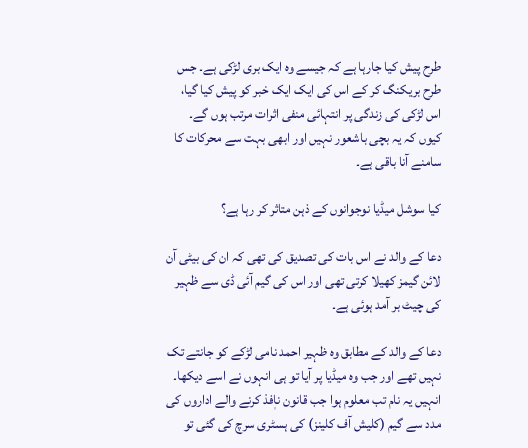طرح پیش کیا جارہا ہے کہ جیسے وہ ایک بری لڑکی ہے۔ جس طرح بریکنگ کر کے اس کی ایک ایک خبر کو پیش کیا گیا، اس لڑکی کی زندگی پر انتہائی منفی اثرات مرتب ہوں گے۔ کیوں کہ یہ بچی باشعور نہیں اور ابھی بہت سے محرکات کا سامنے آنا باقی ہے۔

کیا سوشل میڈیا نوجوانوں کے ذہن متاثر کر رہا ہے؟

دعا کے والد نے اس بات کی تصدیق کی تھی کہ ان کی بیٹی آن لائن گیمز کھیلا کرتی تھی اور اس کی گیم آئی ڈی سے ظہیر کی چیٹ بر آمد ہوئی ہے۔

دعا کے والد کے مطابق وہ ظہیر احمد نامی لڑکے کو جانتے تک نہیں تھے اور جب وہ میڈیا پر آیا تو ہی انہوں نے اسے دیکھا۔ انہیں یہ نام تب معلوم ہوا جب قانون ناٖفذ کرنے والے اداروں کی مدد سے گیم (کلیش آف کلینز) کی ہسٹری سرچ کی گئی تو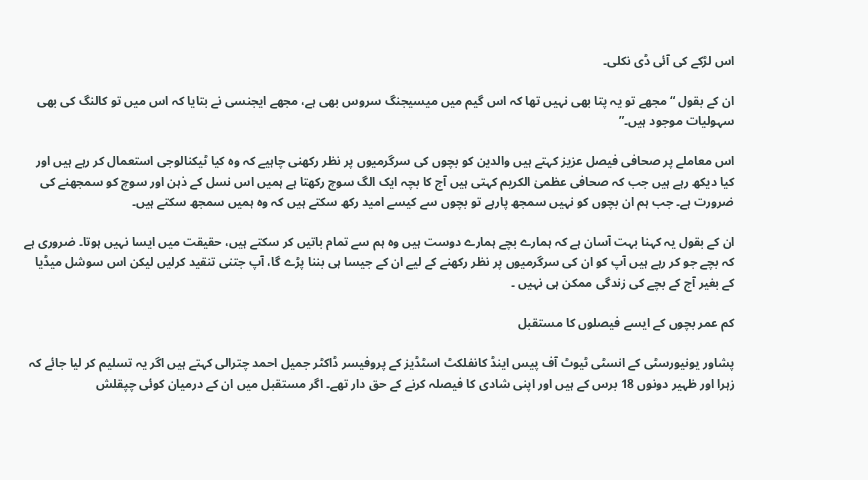اس لڑکے کی آئی ڈی نکلی۔

ان کے بقول “مجھے تو یہ پتا بھی نہیں تھا کہ اس گیم میں میسیجنگ سروس بھی ہے، مجھے ایجنسی نے بتایا کہ اس میں تو کالنگ کی بھی سہولیات موجود ہیں۔”

اس معاملے پر صحافی فیصل عزیز کہتے ہیں والدین کو بچوں کی سرگرمیوں پر نظر رکھنی چاہیے کہ وہ کیا ٹیکنالوجی استعمال کر رہے ہیں اور کیا دیکھ رہے ہیں جب کہ صحافی عظمیٰ الکریم کہتی ہیں آج کا بچہ ایک الگ سوچ رکھتا ہے ہمیں اس نسل کے ذہن اور سوچ کو سمجھنے کی ضرورت ہے۔ جب ہم ان بچوں کو نہیں سمجھ پارہے تو بچوں سے کیسے امید رکھ سکتے ہیں کہ وہ ہمیں سمجھ سکتے ہیں۔

ان کے بقول یہ کہنا بہت آسان ہے کہ ہمارے بچے ہمارے دوست ہیں وہ ہم سے تمام باتیں کر سکتے ہیں، حقیقت میں ایسا نہیں ہوتا۔ ضروری ہے کہ بچے جو کر رہے ہیں آپ کو ان کی سرگرمیوں پر نظر رکھنے کے لیے ان کے جیسا ہی بننا پڑے گا، آپ جتنی تنقید کرلیں لیکن اس سوشل میڈیا کے بغیر آج کے بچے کی زندگی ممکن ہی نہیں ۔

کم عمر بچوں کے ایسے فیصلوں کا مستقبل

پشاور یونیورسٹی کے انسٹی ٹیوٹ آف پیس اینڈ کانفلکٹ اسٹڈیز کے پروفیسر ڈاکٹر جمیل احمد چترالی کہتے ہیں اگر یہ تسلیم کر لیا جائے کہ زہرا اور ظہیر دونوں 18 برس کے ہیں اور اپنی شادی کا فیصلہ کرنے کے حق دار تھے۔ اگر مستقبل میں ان کے درمیان کوئی چپقلش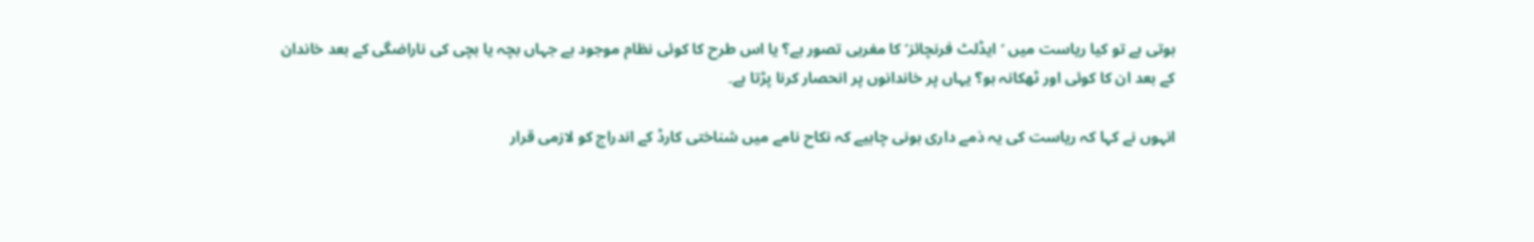ہوتی ہے تو کیا ریاست میں ‘ایڈلٹ فرنچائز’ کا مغربی تصور ہے؟ یا اس طرح کا کوئی نظام موجود ہے جہاں بچہ یا بچی کی ناراضگی کے بعد خاندان کے بعد ان کا کوئی اور ٹھکانہ ہو؟ یہاں پر خاندانوں پر انحصار کرنا پڑتا ہے۔

انہوں نے کہا کہ ریاست کی یہ ذمے داری ہونی چاہیے کہ نکاح نامے میں شناختی کارڈ کے اندراج کو لازمی قرار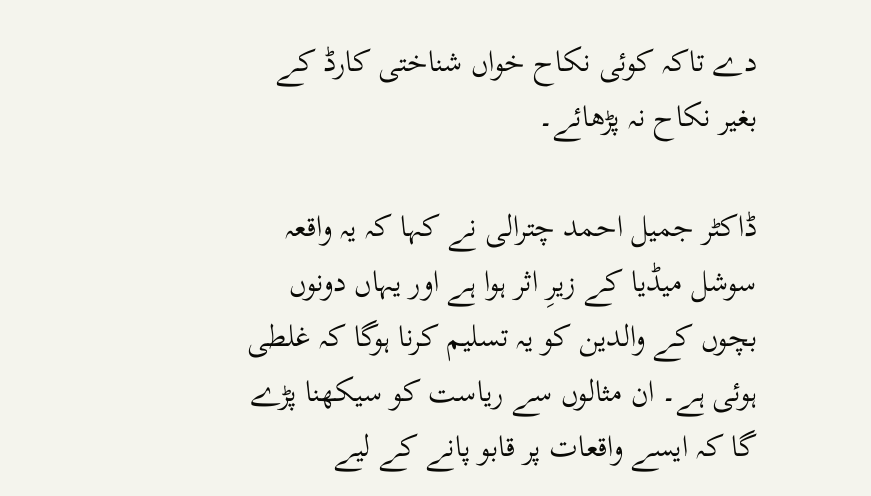دے تاکہ کوئی نکاح خواں شناختی کارڈ کے بغیر نکاح نہ پڑھائے۔

ڈاکٹر جمیل احمد چترالی نے کہا کہ یہ واقعہ سوشل میڈیا کے زیرِ اثر ہوا ہے اور یہاں دونوں بچوں کے والدین کو یہ تسلیم کرنا ہوگا کہ غلطی ہوئی ہے۔ ان مثالوں سے ریاست کو سیکھنا پڑے گا کہ ایسے واقعات پر قابو پانے کے لیے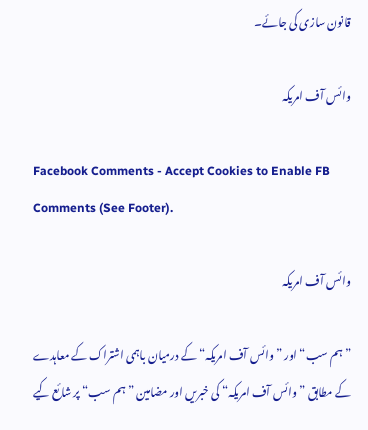قانون سازی کی جائے۔

وائس آف امریکہ

Facebook Comments - Accept Cookies to Enable FB Comments (See Footer).

وائس آف امریکہ

”ہم سب“ اور ”وائس آف امریکہ“ کے درمیان باہمی اشتراک کے معاہدے کے مطابق ”وائس آف امریکہ“ کی خبریں اور مضامین ”ہم سب“ پر شائع کیے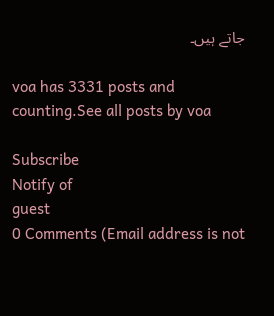جاتے ہیں۔

voa has 3331 posts and counting.See all posts by voa

Subscribe
Notify of
guest
0 Comments (Email address is not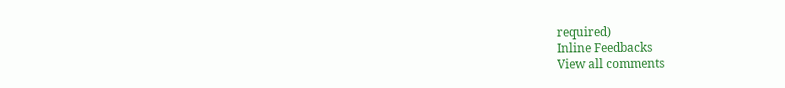required)
Inline Feedbacks
View all comments